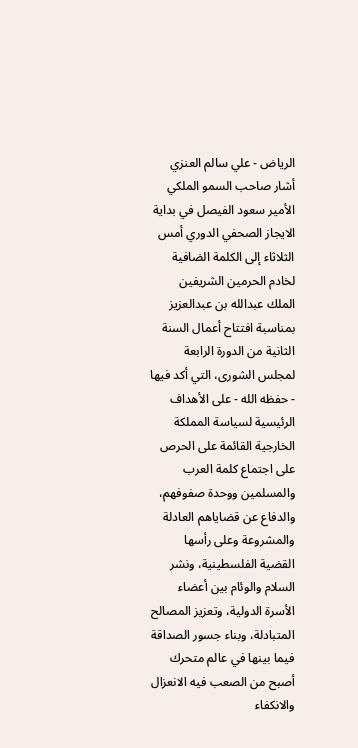الرياض - علي سالم العنزي
أشار صاحب السمو الملكي الأمير سعود الفيصل في بداية الايجاز الصحفي الدوري أمس الثلاثاء إلى الكلمة الضافية لخادم الحرمين الشريفين الملك عبدالله بن عبدالعزيز بمناسبة افتتاح أعمال السنة الثانية من الدورة الرابعة لمجلس الشورى، التي أكد فيها - حفظه الله - على الأهداف الرئيسية لسياسة المملكة الخارجية القائمة على الحرص على اجتماع كلمة العرب والمسلمين ووحدة صفوفهم، والدفاع عن قضاياهم العادلة والمشروعة وعلى رأسها القضية الفلسطينية، ونشر السلام والوئام بين أعضاء الأسرة الدولية، وتعزيز المصالح المتبادلة، وبناء جسور الصداقة فيما بينها في عالم متحرك أصبح من الصعب فيه الانعزال والانكفاء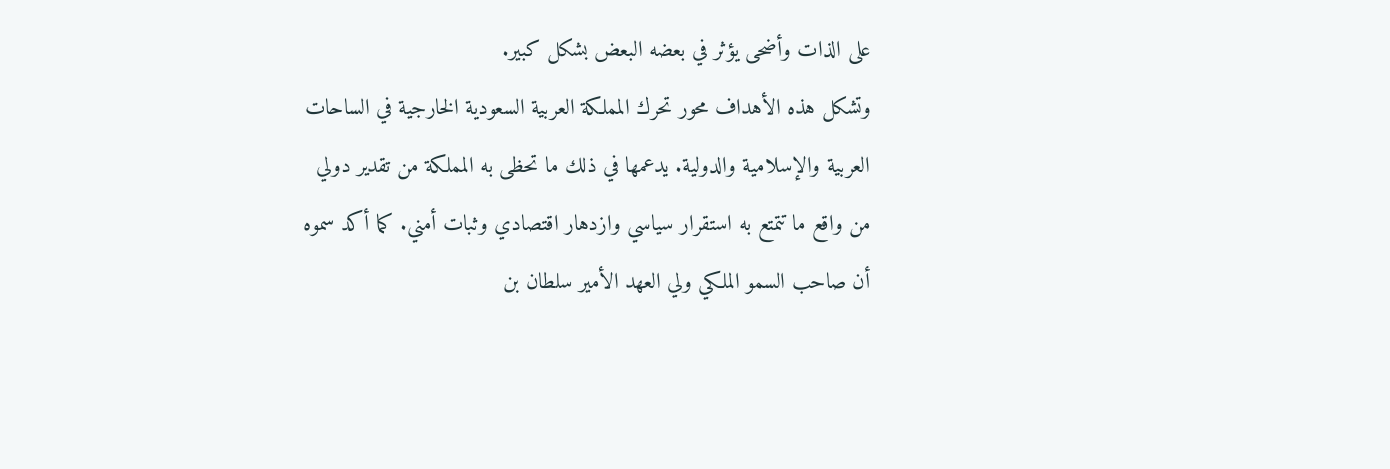على الذات وأضحى يؤثر في بعضه البعض بشكل كبير.
وتشكل هذه الأهداف محور تحرك المملكة العربية السعودية الخارجية في الساحات العربية والإسلامية والدولية. يدعمها في ذلك ما تحظى به المملكة من تقدير دولي من واقع ما تتمتع به استقرار سياسي وازدهار اقتصادي وثبات أمني. كما أكد سموه أن صاحب السمو الملكي ولي العهد الأمير سلطان بن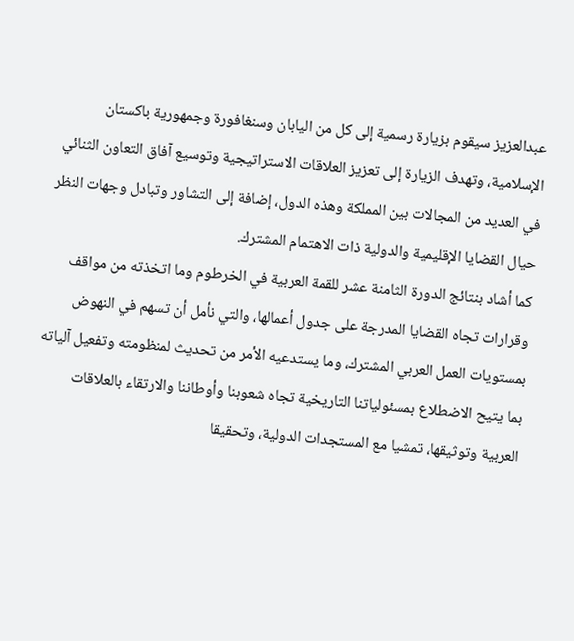عبدالعزيز سيقوم بزيارة رسمية إلى كل من اليابان وسنغافورة وجمهورية باكستان الإسلامية، وتهدف الزيارة إلى تعزيز العلاقات الاستراتيجية وتوسيع آفاق التعاون الثنائي في العديد من المجالات بين المملكة وهذه الدول، إضافة إلى التشاور وتبادل وجهات النظر حيال القضايا الإقليمية والدولية ذات الاهتمام المشترك.
كما أشاد بنتائج الدورة الثامنة عشر للقمة العربية في الخرطوم وما اتخذته من مواقف وقرارات تجاه القضايا المدرجة على جدول أعمالها، والتي نأمل أن تسهم في النهوض بمستويات العمل العربي المشترك، وما يستدعيه الأمر من تحديث لمنظومته وتفعيل آلياته بما يتيح الاضطلاع بمسئولياتنا التاريخية تجاه شعوبنا وأوطاننا والارتقاء بالعلاقات العربية وتوثيقها، تمشيا مع المستجدات الدولية، وتحقيقا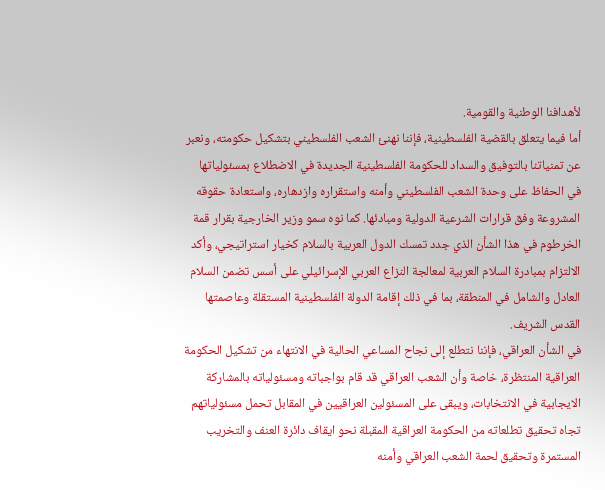لأهدافنا الوطنية والقومية.
أما فيما يتعلق بالقضية الفلسطينية، فإننا نهنئ الشعب الفلسطيني بتشكيل حكومته، ونعبر عن تمنياتنا بالتوفيق والسداد للحكومة الفلسطينية الجديدة في الاضطلاع بمسئولياتها في الحفاظ على وحدة الشعب الفلسطيني وأمنه واستقراره وازدهاره، واستعادة حقوقه المشروعة وفق قرارات الشرعية الدولية ومبادئها. كما نوه سمو وزير الخارجية بقرار قمة الخرطوم في هذا الشأن الذي جدد تمسك الدول العربية بالسلام كخيار استراتيجي، وأكد الالتزام بمبادرة السلام العربية لمعالجة النزاع العربي الإسرائيلي على أسس تضمن السلام العادل والشامل في المنطقة، بما في ذلك إقامة الدولة الفلسطينية المستقلة وعاصمتها القدس الشريف.
في الشأن العراقي، فإننا نتطلع إلى نجاح المساعي الحالية في الانتهاء من تشكيل الحكومة العراقية المنتظرة، خاصة وأن الشعب العراقي قد قام بواجباته ومسئولياته بالمشاركة الايجابية في الانتخابات، ويبقى على المسئولين العراقيين في المقابل تحمل مسئولياتهم تجاه تحقيق تطلعاته من الحكومة العراقية المقبلة نحو ايقاف دائرة العنف والتخريب المستمرة وتحقيق لحمة الشعب العراقي وأمنه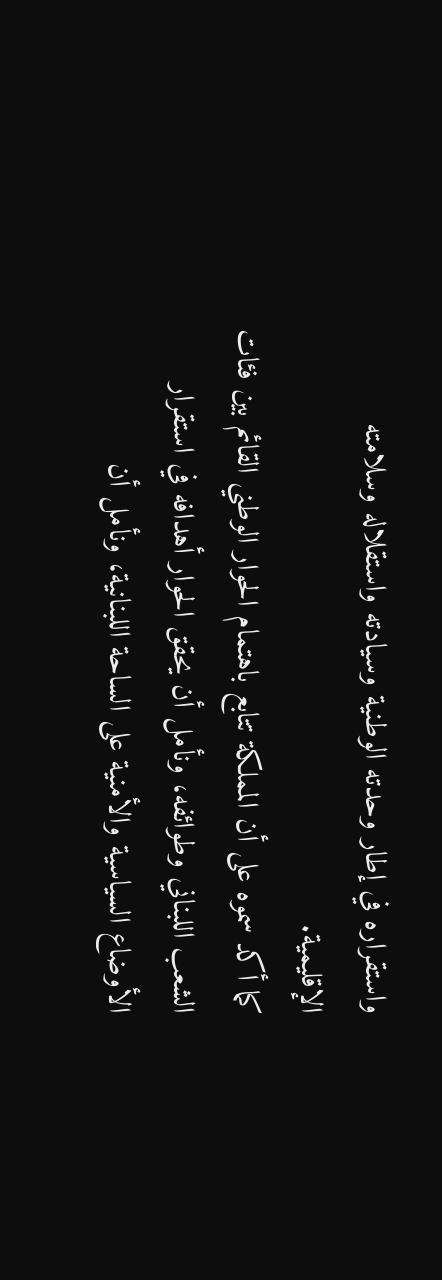واستقراره في إطار وحدته الوطنية وسيادته واستقلاله وسلامته الإقليمية.
كما أكد سموه على أن المملكة تتابع باهتمام الحوار الوطني القائم بين فئات الشعب اللبناني وطوائفه، ونأمل أن يحقق الحوار أهدافه في استقرار الأوضاع السياسية والأمنية على الساحة اللبنانية، ونأمل أن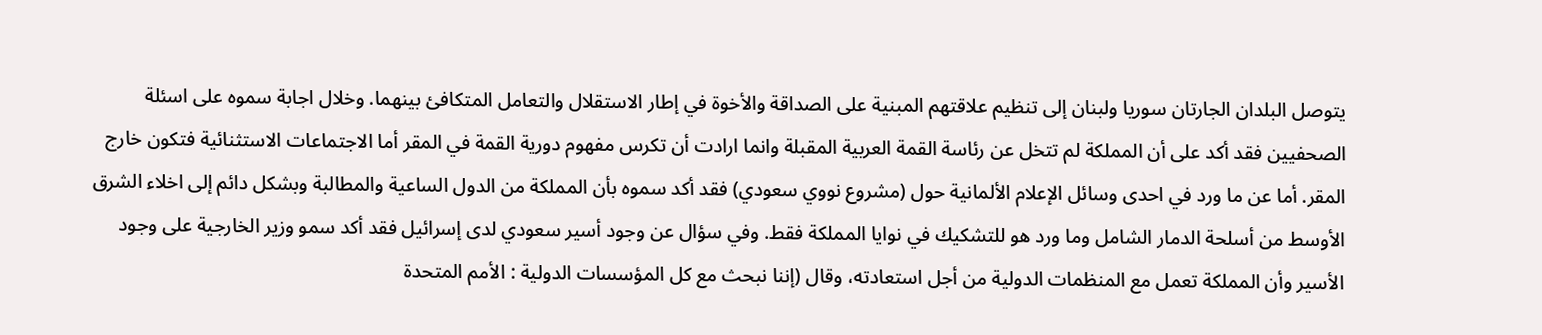يتوصل البلدان الجارتان سوريا ولبنان إلى تنظيم علاقتهم المبنية على الصداقة والأخوة في إطار الاستقلال والتعامل المتكافئ بينهما. وخلال اجابة سموه على اسئلة الصحفيين فقد أكد على أن المملكة لم تتخل عن رئاسة القمة العربية المقبلة وانما ارادت أن تكرس مفهوم دورية القمة في المقر أما الاجتماعات الاستثنائية فتكون خارج المقر. أما عن ما ورد في احدى وسائل الإعلام الألمانية حول (مشروع نووي سعودي) فقد أكد سموه بأن المملكة من الدول الساعية والمطالبة وبشكل دائم إلى اخلاء الشرق الأوسط من أسلحة الدمار الشامل وما ورد هو للتشكيك في نوايا المملكة فقط. وفي سؤال عن وجود أسير سعودي لدى إسرائيل فقد أكد سمو وزير الخارجية على وجود الأسير وأن المملكة تعمل مع المنظمات الدولية من أجل استعادته، وقال (إننا نبحث مع كل المؤسسات الدولية : الأمم المتحدة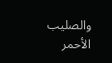والصليب الأحمر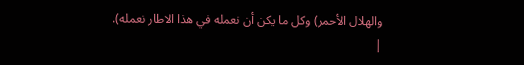والهلال الأحمر) وكل ما يكن أن نعمله في هذا الاطار نعمله).
|